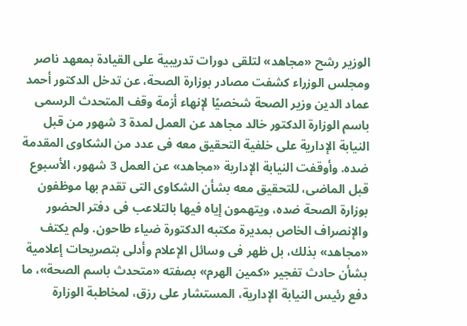الوزير رشح «مجاهد» لتلقى دورات تدريبية على القيادة بمعهد ناصر ومجلس الوزراء كشفت مصادر بوزارة الصحة، عن تدخل الدكتور أحمد عماد الدين وزير الصحة شخصيًا لإنهاء أزمة وقف المتحدث الرسمى باسم الوزارة الدكتور خالد مجاهد عن العمل لمدة 3 شهور من قبل النيابة الإدارية على خلفية التحقيق معه فى عدد من الشكاوى المقدمة ضده. وأوقفت النيابة الإدارية «مجاهد» عن العمل 3 شهور، الأسبوع قبل الماضى، للتحقيق معه بشأن الشكاوى التى تقدم بها موظفون بوزارة الصحة ضده، ويتهمون إياه فيها بالتلاعب فى دفتر الحضور والإنصراف الخاص بمديرة مكتبه الدكتورة ضياء طاحون. ولم يكتف «مجاهد» بذلك، بل ظهر فى وسائل الإعلام وأدلى بتصريحات إعلامية بشأن حادث تفجير «كمين الهرم» بصفته «متحدث باسم الصحة»، ما دفع رئيس النيابة الإدارية، المستشار على رزق، لمخاطبة الوزارة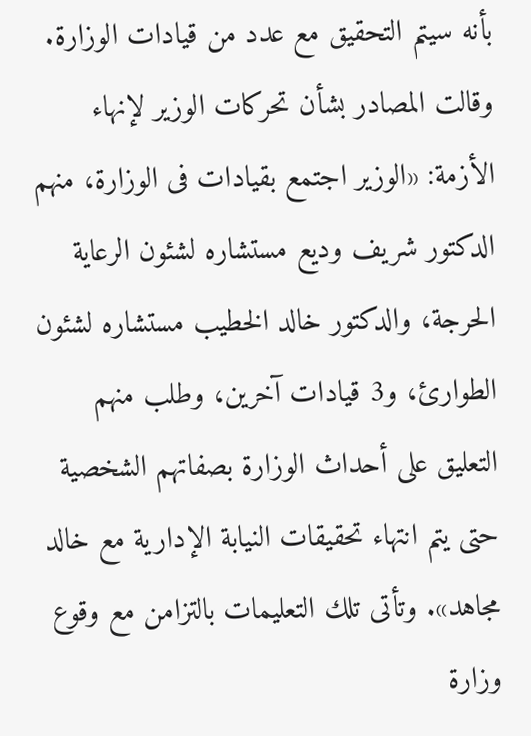بأنه سيتم التحقيق مع عدد من قيادات الوزارة. وقالت المصادر بشأن تحركات الوزير لإنهاء الأزمة: «الوزير اجتمع بقيادات فى الوزارة، منهم الدكتور شريف وديع مستشاره لشئون الرعاية الحرجة، والدكتور خالد الخطيب مستشاره لشئون الطوارئ، و3 قيادات آخرين، وطلب منهم التعليق على أحداث الوزارة بصفاتهم الشخصية حتى يتم انتهاء تحقيقات النيابة الإدارية مع خالد مجاهد». وتأتى تلك التعليمات بالتزامن مع وقوع وزارة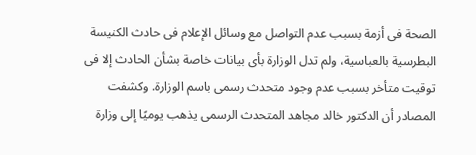الصحة فى أزمة بسبب عدم التواصل مع وسائل الإعلام فى حادث الكنيسة البطرسية بالعباسية، ولم تدل الوزارة بأى بيانات خاصة بشأن الحادث إلا فى توقيت متأخر بسبب عدم وجود متحدث رسمى باسم الوزارة. وكشفت المصادر أن الدكتور خالد مجاهد المتحدث الرسمى يذهب يوميًا إلى وزارة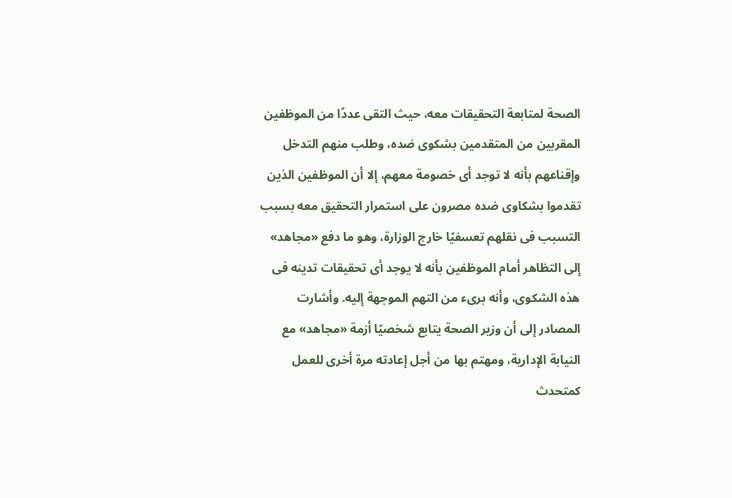الصحة لمتابعة التحقيقات معه، حيث التقى عددًا من الموظفين المقربين من المتقدمين بشكوى ضده، وطلب منهم التدخل وإقناعهم بأنه لا توجد أى خصومة معهم، إلا أن الموظفين الذين تقدموا بشكاوى ضده مصرون على استمرار التحقيق معه بسبب التسبب فى نقلهم تعسفيًا خارج الوزارة، وهو ما دفع «مجاهد» إلى التظاهر أمام الموظفين بأنه لا يوجد أى تحقيقات تدينه فى هذه الشكوى، وأنه برىء من التهم الموجهة إليه. وأشارت المصادر إلى أن وزير الصحة يتابع شخصيًا أزمة «مجاهد» مع النيابة الإدارية، ومهتم بها من أجل إعادته مرة أخرى للعمل كمتحدث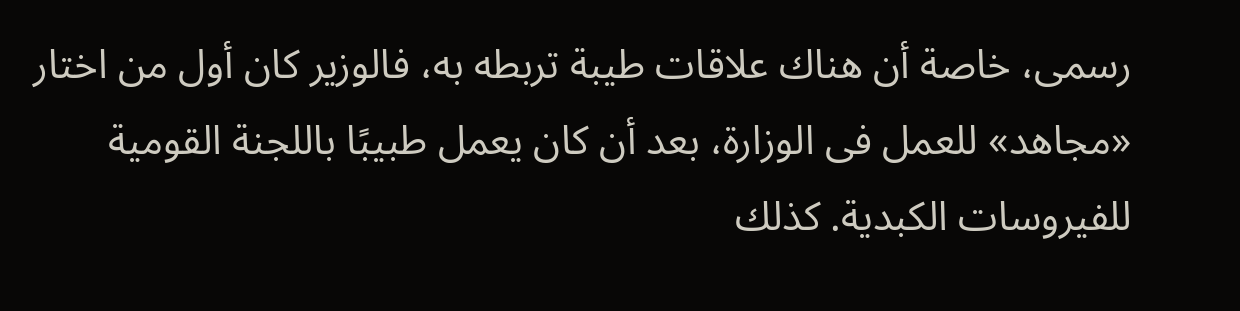رسمى، خاصة أن هناك علاقات طيبة تربطه به، فالوزير كان أول من اختار «مجاهد» للعمل فى الوزارة، بعد أن كان يعمل طبيبًا باللجنة القومية للفيروسات الكبدية. كذلك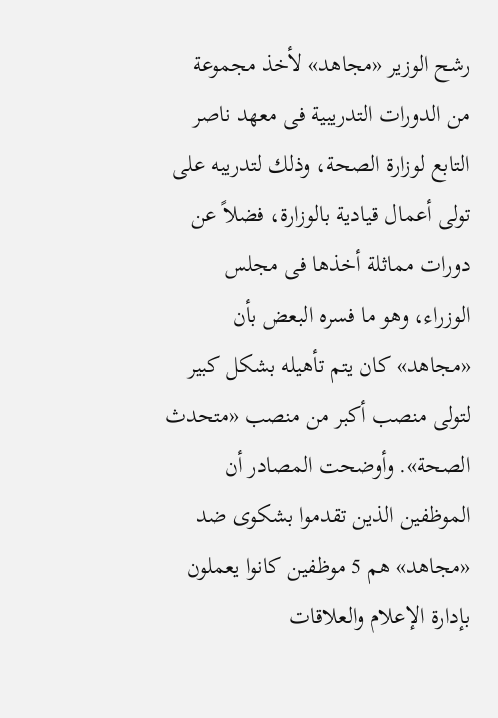رشح الوزير «مجاهد» لأخذ مجموعة من الدورات التدريبية فى معهد ناصر التابع لوزارة الصحة، وذلك لتدريبه على تولى أعمال قيادية بالوزارة، فضلاً عن دورات مماثلة أخذها فى مجلس الوزراء، وهو ما فسره البعض بأن «مجاهد» كان يتم تأهيله بشكل كبير لتولى منصب أكبر من منصب «متحدث الصحة». وأوضحت المصادر أن الموظفين الذين تقدموا بشكوى ضد «مجاهد» هم 5 موظفين كانوا يعملون بإدارة الإعلام والعلاقات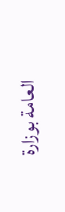العامة بوزارة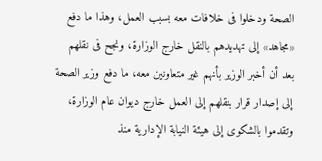الصحة ودخلوا فى خلافات معه بسبب العمل، وهذا ما دفع «مجاهد» إلى تهديدهم بالنقل خارج الوزارة، ونجح فى نقلهم بعد أن أخبر الوزير بأنهم غير متعاونين معه، ما دفع وزير الصحة إلى إصدار قرار بنقلهم إلى العمل خارج ديوان عام الوزارة، وتقدموا بالشكوى إلى هيئة النيابة الإدارية منذ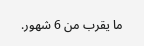ما يقرب من 6 شهور.